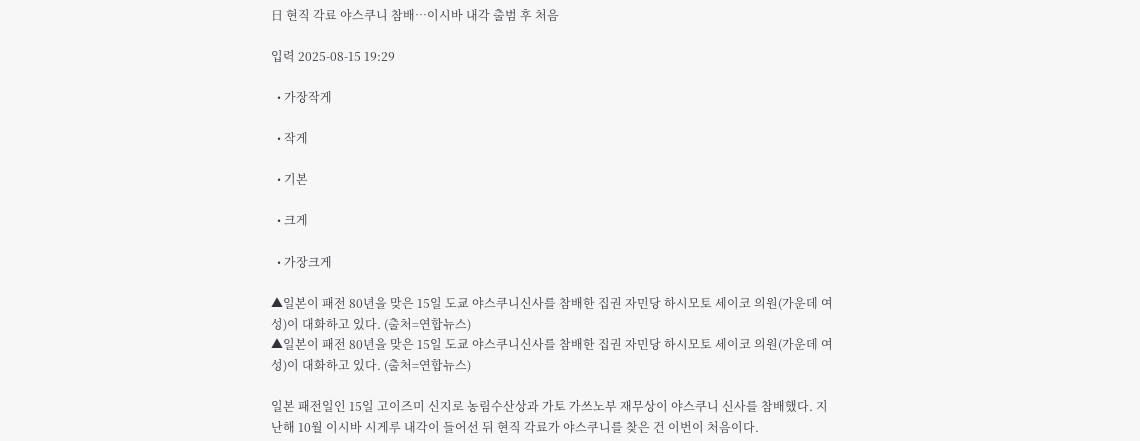日 현직 각료 야스쿠니 참배…이시바 내각 출범 후 처음

입력 2025-08-15 19:29

  • 가장작게

  • 작게

  • 기본

  • 크게

  • 가장크게

▲일본이 패전 80년을 맞은 15일 도쿄 야스쿠니신사를 참배한 집권 자민당 하시모토 세이코 의원(가운데 여성)이 대화하고 있다. (출처=연합뉴스)
▲일본이 패전 80년을 맞은 15일 도쿄 야스쿠니신사를 참배한 집권 자민당 하시모토 세이코 의원(가운데 여성)이 대화하고 있다. (출처=연합뉴스)

일본 패전일인 15일 고이즈미 신지로 농림수산상과 가토 가쓰노부 재무상이 야스쿠니 신사를 참배했다. 지난해 10월 이시바 시게루 내각이 들어선 뒤 현직 각료가 야스쿠니를 찾은 건 이번이 처음이다.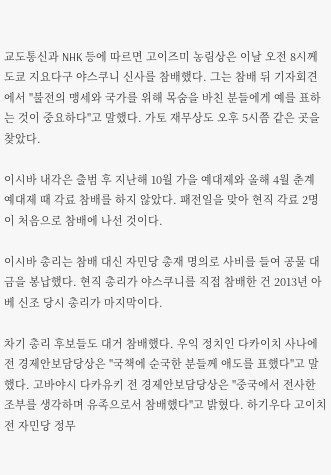교도통신과 NHK 등에 따르면 고이즈미 농림상은 이날 오전 8시께 도쿄 지요다구 야스쿠니 신사를 참배했다. 그는 참배 뒤 기자회견에서 "불전의 맹세와 국가를 위해 목숨을 바친 분들에게 예를 표하는 것이 중요하다"고 말했다. 가토 재무상도 오후 5시쯤 같은 곳을 찾았다.

이시바 내각은 출범 후 지난해 10월 가을 예대제와 올해 4월 춘계 예대제 때 각료 참배를 하지 않았다. 패전일을 맞아 현직 각료 2명이 처음으로 참배에 나선 것이다.

이시바 총리는 참배 대신 자민당 총재 명의로 사비를 들여 공물 대금을 봉납했다. 현직 총리가 야스쿠니를 직접 참배한 건 2013년 아베 신조 당시 총리가 마지막이다.

차기 총리 후보들도 대거 참배했다. 우익 정치인 다카이치 사나에 전 경제안보담당상은 "국책에 순국한 분들께 애도를 표했다"고 말했다. 고바야시 다카유키 전 경제안보담당상은 "중국에서 전사한 조부를 생각하며 유족으로서 참배했다"고 밝혔다. 하기우다 고이치 전 자민당 정무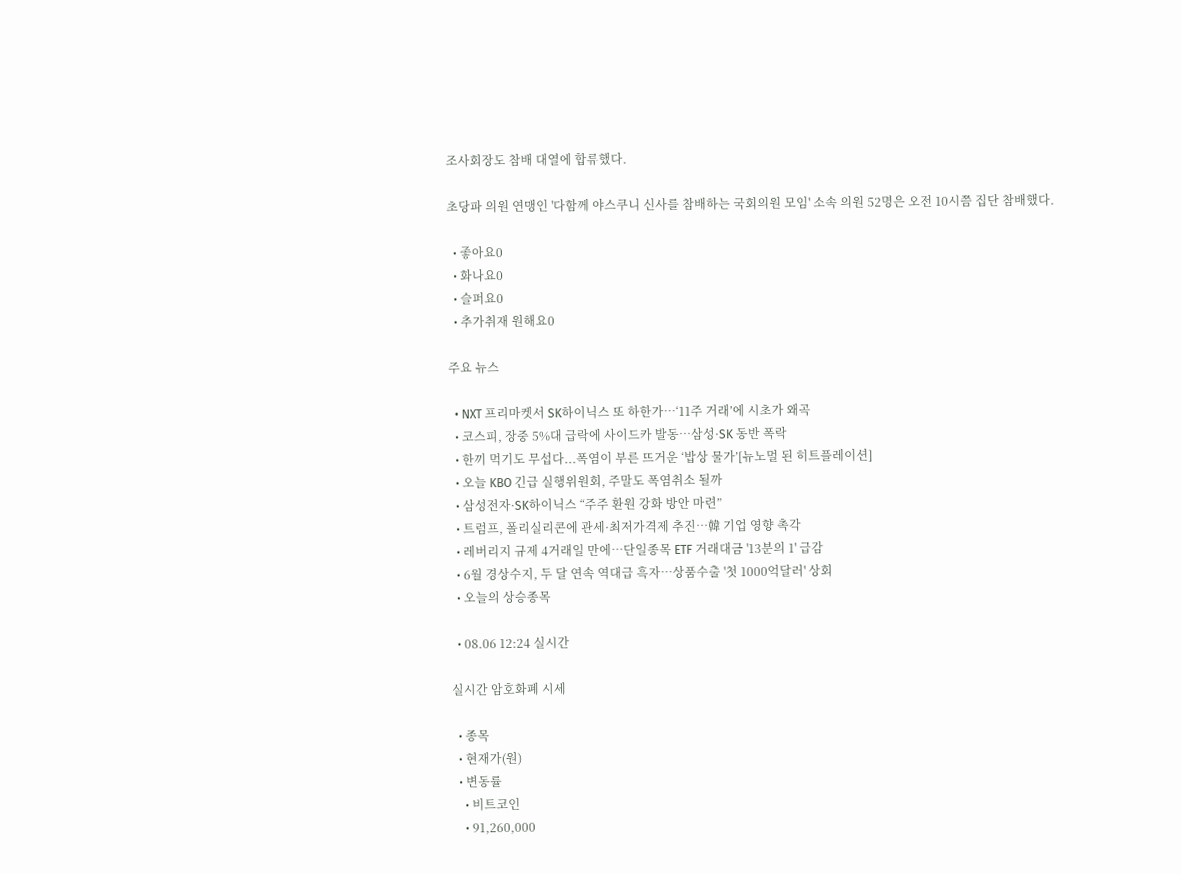조사회장도 참배 대열에 합류했다.

초당파 의원 연맹인 '다함께 야스쿠니 신사를 참배하는 국회의원 모임' 소속 의원 52명은 오전 10시쯤 집단 참배했다.

  • 좋아요0
  • 화나요0
  • 슬퍼요0
  • 추가취재 원해요0

주요 뉴스

  • NXT 프리마켓서 SK하이닉스 또 하한가⋯‘11주 거래’에 시초가 왜곡
  • 코스피, 장중 5%대 급락에 사이드카 발동…삼성·SK 동반 폭락
  • 한끼 먹기도 무섭다...폭염이 부른 뜨거운 ‘밥상 물가’[뉴노멀 된 히트플레이션]
  • 오늘 KBO 긴급 실행위원회, 주말도 폭염취소 될까
  • 삼성전자·SK하이닉스 “주주 환원 강화 방안 마련”
  • 트럼프, 폴리실리콘에 관세·최저가격제 추진…韓 기업 영향 촉각
  • 레버리지 규제 4거래일 만에…단일종목 ETF 거래대금 '13분의 1' 급감
  • 6월 경상수지, 두 달 연속 역대급 흑자⋯상품수출 '첫 1000억달러' 상회
  • 오늘의 상승종목

  • 08.06 12:24 실시간

실시간 암호화폐 시세

  • 종목
  • 현재가(원)
  • 변동률
    • 비트코인
    • 91,260,000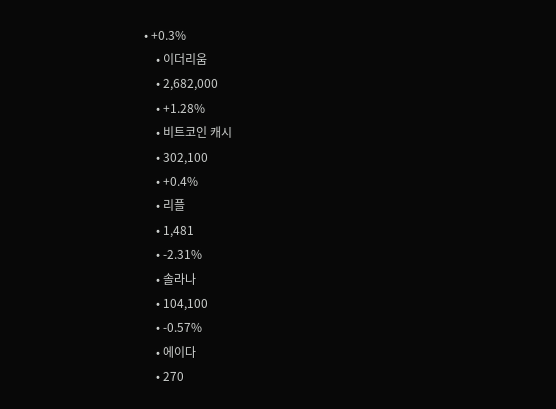• +0.3%
    • 이더리움
    • 2,682,000
    • +1.28%
    • 비트코인 캐시
    • 302,100
    • +0.4%
    • 리플
    • 1,481
    • -2.31%
    • 솔라나
    • 104,100
    • -0.57%
    • 에이다
    • 270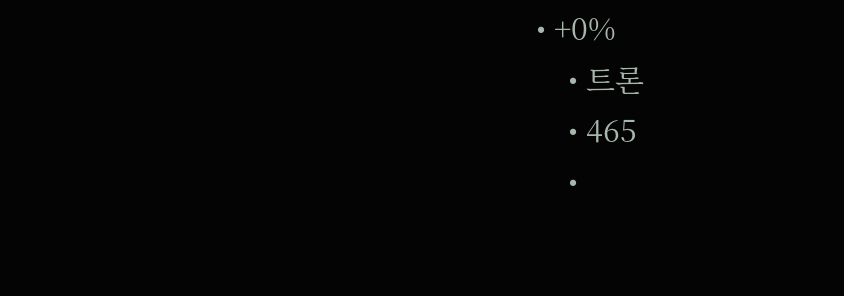• +0%
    • 트론
    • 465
    •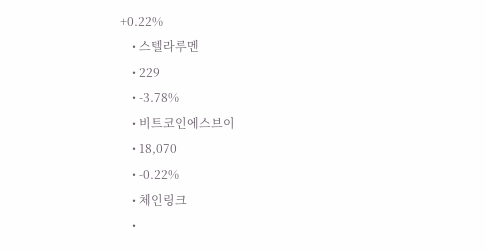+0.22%
    • 스텔라루멘
    • 229
    • -3.78%
    • 비트코인에스브이
    • 18,070
    • -0.22%
    • 체인링크
    •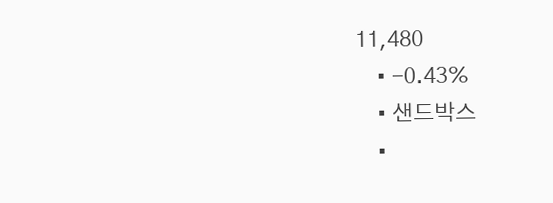11,480
    • -0.43%
    • 샌드박스
    •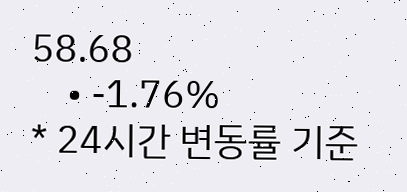58.68
    • -1.76%
* 24시간 변동률 기준